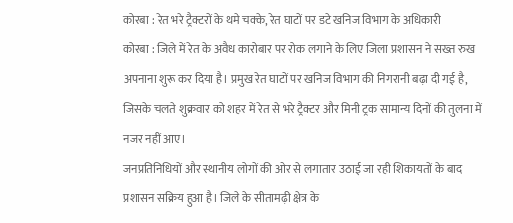कोरबा : रेत भरे ट्रैक्टरों के थमे चक्के, रेत घाटों पर डटे खनिज विभाग के अधिकारी
कोरबा : जिले में रेत के अवैध कारोबार पर रोक लगाने के लिए जिला प्रशासन ने सख्त रुख अपनाना शुरू कर दिया है। प्रमुख रेत घाटों पर खनिज विभाग की निगरानी बढ़ा दी गई है, जिसके चलते शुक्रवार को शहर में रेत से भरे ट्रैक्टर और मिनी ट्रक सामान्य दिनों की तुलना में नजर नहीं आए।
जनप्रतिनिधियों और स्थानीय लोगों की ओर से लगातार उठाई जा रही शिकायतों के बाद प्रशासन सक्रिय हुआ है। जिले के सीतामढ़ी क्षेत्र के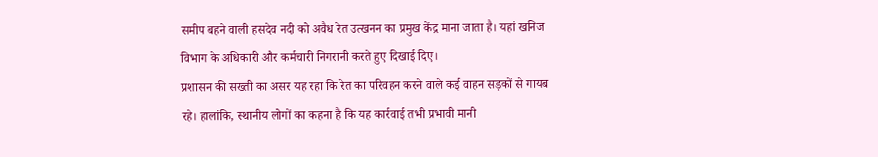समीप बहने वाली हसदेव नदी को अवैध रेत उत्खनन का प्रमुख केंद्र माना जाता है। यहां खनिज विभाग के अधिकारी और कर्मचारी निगरानी करते हुए दिखाई दिए।
प्रशासन की सख्ती का असर यह रहा कि रेत का परिवहन करने वाले कई वाहन सड़कों से गायब रहे। हालांकि, स्थानीय लोगों का कहना है कि यह कार्रवाई तभी प्रभावी मानी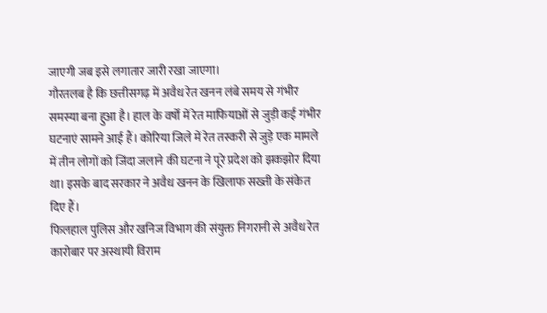जाएगी जब इसे लगातार जारी रखा जाएगा।
गौरतलब है कि छत्तीसगढ़ में अवैध रेत खनन लंबे समय से गंभीर समस्या बना हुआ है। हाल के वर्षों में रेत माफियाओं से जुड़ी कई गंभीर घटनाएं सामने आई हैं। कोरिया जिले में रेत तस्करी से जुड़े एक मामले में तीन लोगों को जिंदा जलाने की घटना ने पूरे प्रदेश को झकझोर दिया था। इसके बाद सरकार ने अवैध खनन के खिलाफ सख्ती के संकेत दिए हैं।
फिलहाल पुलिस और खनिज विभाग की संयुक्त निगरानी से अवैध रेत कारोबार पर अस्थायी विराम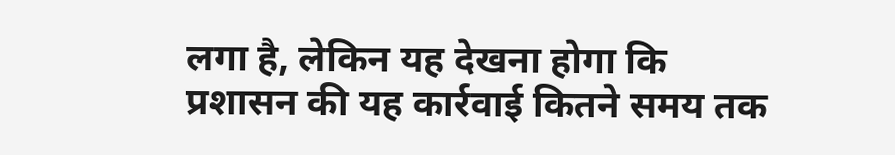लगा है, लेकिन यह देखना होगा कि प्रशासन की यह कार्रवाई कितने समय तक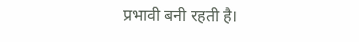प्रभावी बनी रहती है।